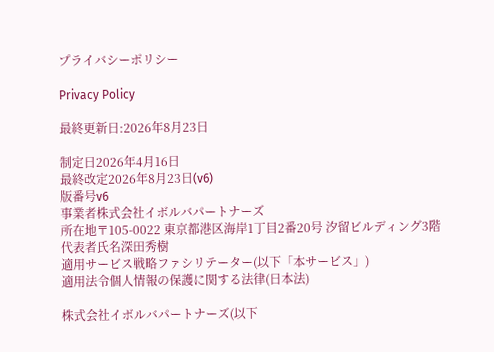プライバシーポリシー

Privacy Policy

最終更新日:2026年8月23日

制定日2026年4月16日
最終改定2026年8月23日(v6)
版番号v6
事業者株式会社イボルバパートナーズ
所在地〒105-0022 東京都港区海岸1丁目2番20号 汐留ビルディング3階
代表者氏名深田秀樹
適用サービス戦略ファシリテーター(以下「本サービス」)
適用法令個人情報の保護に関する法律(日本法)

株式会社イボルバパートナーズ(以下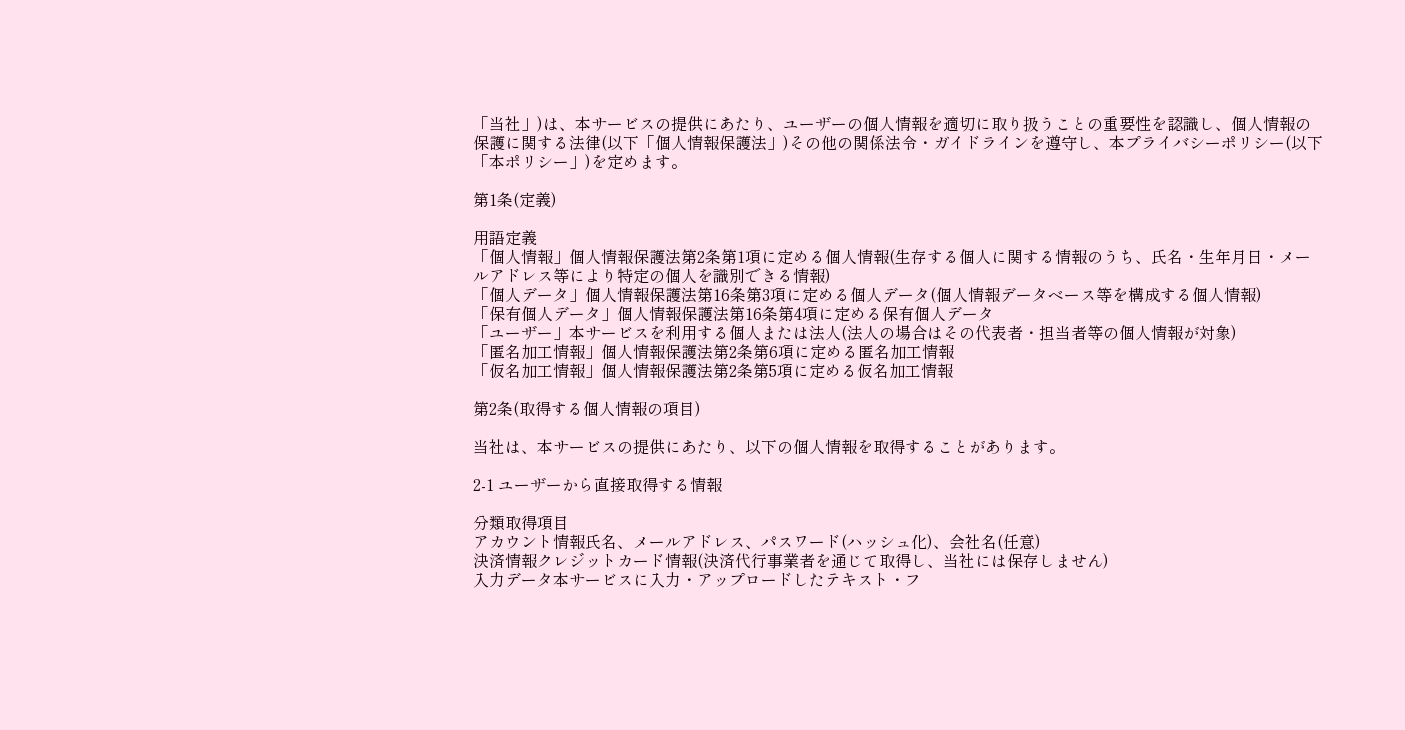「当社」)は、本サービスの提供にあたり、ユーザーの個人情報を適切に取り扱うことの重要性を認識し、個人情報の保護に関する法律(以下「個人情報保護法」)その他の関係法令・ガイドラインを遵守し、本プライバシーポリシー(以下「本ポリシー」)を定めます。

第1条(定義)

用語定義
「個人情報」個人情報保護法第2条第1項に定める個人情報(生存する個人に関する情報のうち、氏名・生年月日・メールアドレス等により特定の個人を識別できる情報)
「個人データ」個人情報保護法第16条第3項に定める個人データ(個人情報データベース等を構成する個人情報)
「保有個人データ」個人情報保護法第16条第4項に定める保有個人データ
「ユーザー」本サービスを利用する個人または法人(法人の場合はその代表者・担当者等の個人情報が対象)
「匿名加工情報」個人情報保護法第2条第6項に定める匿名加工情報
「仮名加工情報」個人情報保護法第2条第5項に定める仮名加工情報

第2条(取得する個人情報の項目)

当社は、本サービスの提供にあたり、以下の個人情報を取得することがあります。

2-1 ユーザーから直接取得する情報

分類取得項目
アカウント情報氏名、メールアドレス、パスワード(ハッシュ化)、会社名(任意)
決済情報クレジットカード情報(決済代行事業者を通じて取得し、当社には保存しません)
入力データ本サービスに入力・アップロードしたテキスト・フ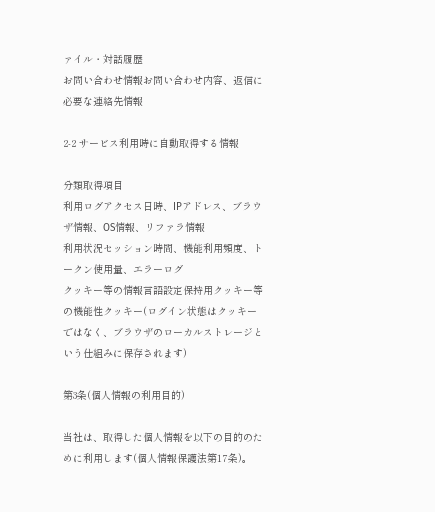ァイル・対話履歴
お問い合わせ情報お問い合わせ内容、返信に必要な連絡先情報

2-2 サービス利用時に自動取得する情報

分類取得項目
利用ログアクセス日時、IPアドレス、ブラウザ情報、OS情報、リファラ情報
利用状況セッション時間、機能利用頻度、トークン使用量、エラーログ
クッキー等の情報言語設定保持用クッキー等の機能性クッキー(ログイン状態はクッキーではなく、ブラウザのローカルストレージという仕組みに保存されます)

第3条(個人情報の利用目的)

当社は、取得した個人情報を以下の目的のために利用します(個人情報保護法第17条)。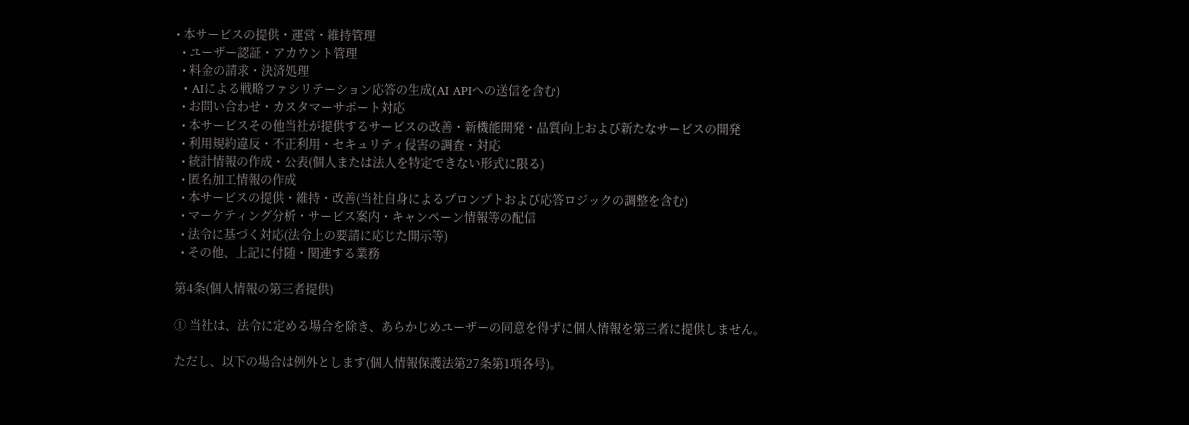• 本サービスの提供・運営・維持管理
  • ユーザー認証・アカウント管理
  • 料金の請求・決済処理
  • AIによる戦略ファシリテーション応答の生成(AI APIへの送信を含む)
  • お問い合わせ・カスタマーサポート対応
  • 本サービスその他当社が提供するサービスの改善・新機能開発・品質向上および新たなサービスの開発
  • 利用規約違反・不正利用・セキュリティ侵害の調査・対応
  • 統計情報の作成・公表(個人または法人を特定できない形式に限る)
  • 匿名加工情報の作成
  • 本サービスの提供・維持・改善(当社自身によるプロンプトおよび応答ロジックの調整を含む)
  • マーケティング分析・サービス案内・キャンペーン情報等の配信
  • 法令に基づく対応(法令上の要請に応じた開示等)
  • その他、上記に付随・関連する業務

第4条(個人情報の第三者提供)

① 当社は、法令に定める場合を除き、あらかじめユーザーの同意を得ずに個人情報を第三者に提供しません。

ただし、以下の場合は例外とします(個人情報保護法第27条第1項各号)。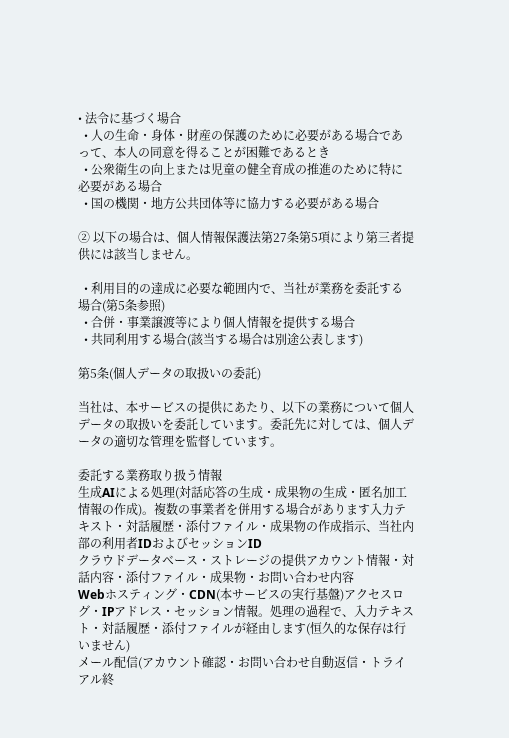• 法令に基づく場合
  • 人の生命・身体・財産の保護のために必要がある場合であって、本人の同意を得ることが困難であるとき
  • 公衆衛生の向上または児童の健全育成の推進のために特に必要がある場合
  • 国の機関・地方公共団体等に協力する必要がある場合

② 以下の場合は、個人情報保護法第27条第5項により第三者提供には該当しません。

  • 利用目的の達成に必要な範囲内で、当社が業務を委託する場合(第5条参照)
  • 合併・事業譲渡等により個人情報を提供する場合
  • 共同利用する場合(該当する場合は別途公表します)

第5条(個人データの取扱いの委託)

当社は、本サービスの提供にあたり、以下の業務について個人データの取扱いを委託しています。委託先に対しては、個人データの適切な管理を監督しています。

委託する業務取り扱う情報
生成AIによる処理(対話応答の生成・成果物の生成・匿名加工情報の作成)。複数の事業者を併用する場合があります入力テキスト・対話履歴・添付ファイル・成果物の作成指示、当社内部の利用者IDおよびセッションID
クラウドデータベース・ストレージの提供アカウント情報・対話内容・添付ファイル・成果物・お問い合わせ内容
Webホスティング・CDN(本サービスの実行基盤)アクセスログ・IPアドレス・セッション情報。処理の過程で、入力テキスト・対話履歴・添付ファイルが経由します(恒久的な保存は行いません)
メール配信(アカウント確認・お問い合わせ自動返信・トライアル終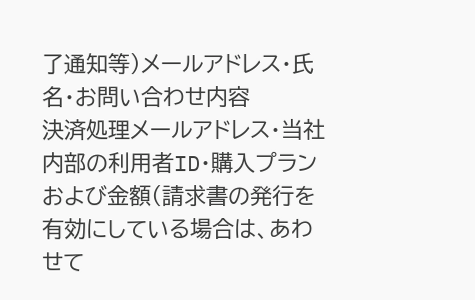了通知等)メールアドレス・氏名・お問い合わせ内容
決済処理メールアドレス・当社内部の利用者ID・購入プランおよび金額(請求書の発行を有効にしている場合は、あわせて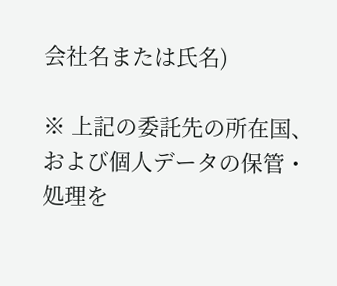会社名または氏名)

※ 上記の委託先の所在国、および個人データの保管・処理を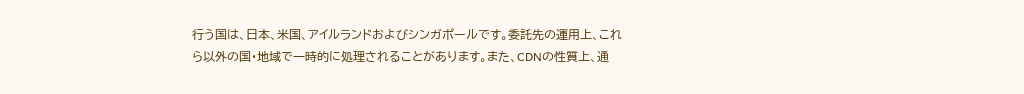行う国は、日本、米国、アイルランドおよびシンガポールです。委託先の運用上、これら以外の国・地域で一時的に処理されることがあります。また、CDNの性質上、通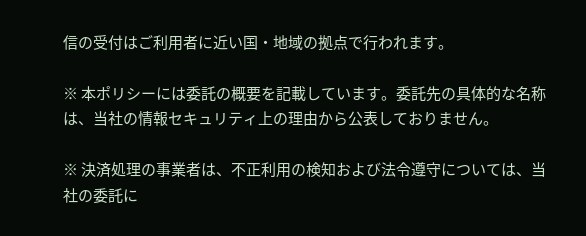信の受付はご利用者に近い国・地域の拠点で行われます。

※ 本ポリシーには委託の概要を記載しています。委託先の具体的な名称は、当社の情報セキュリティ上の理由から公表しておりません。

※ 決済処理の事業者は、不正利用の検知および法令遵守については、当社の委託に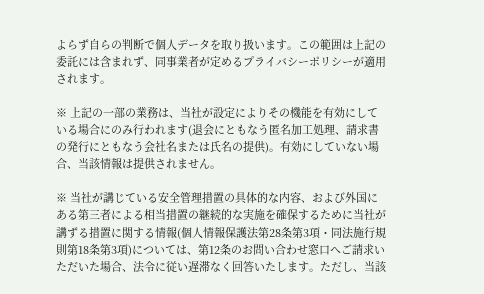よらず自らの判断で個人データを取り扱います。この範囲は上記の委託には含まれず、同事業者が定めるプライバシーポリシーが適用されます。

※ 上記の一部の業務は、当社が設定によりその機能を有効にしている場合にのみ行われます(退会にともなう匿名加工処理、請求書の発行にともなう会社名または氏名の提供)。有効にしていない場合、当該情報は提供されません。

※ 当社が講じている安全管理措置の具体的な内容、および外国にある第三者による相当措置の継続的な実施を確保するために当社が講ずる措置に関する情報(個人情報保護法第28条第3項・同法施行規則第18条第3項)については、第12条のお問い合わせ窓口へご請求いただいた場合、法令に従い遅滞なく回答いたします。ただし、当該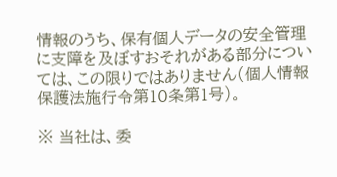情報のうち、保有個人データの安全管理に支障を及ぼすおそれがある部分については、この限りではありません(個人情報保護法施行令第10条第1号)。

※ 当社は、委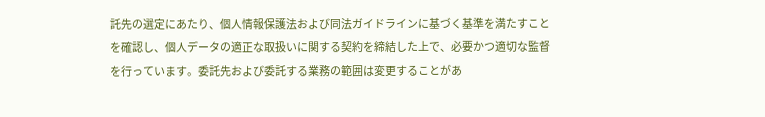託先の選定にあたり、個人情報保護法および同法ガイドラインに基づく基準を満たすことを確認し、個人データの適正な取扱いに関する契約を締結した上で、必要かつ適切な監督を行っています。委託先および委託する業務の範囲は変更することがあ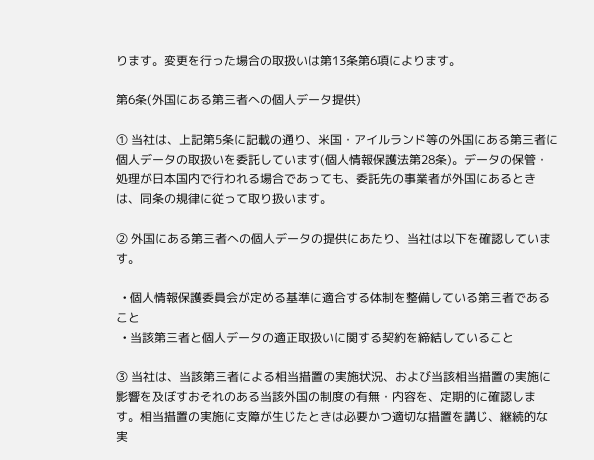ります。変更を行った場合の取扱いは第13条第6項によります。

第6条(外国にある第三者への個人データ提供)

① 当社は、上記第5条に記載の通り、米国・アイルランド等の外国にある第三者に個人データの取扱いを委託しています(個人情報保護法第28条)。データの保管・処理が日本国内で行われる場合であっても、委託先の事業者が外国にあるときは、同条の規律に従って取り扱います。

② 外国にある第三者への個人データの提供にあたり、当社は以下を確認しています。

  • 個人情報保護委員会が定める基準に適合する体制を整備している第三者であること
  • 当該第三者と個人データの適正取扱いに関する契約を締結していること

③ 当社は、当該第三者による相当措置の実施状況、および当該相当措置の実施に影響を及ぼすおそれのある当該外国の制度の有無・内容を、定期的に確認します。相当措置の実施に支障が生じたときは必要かつ適切な措置を講じ、継続的な実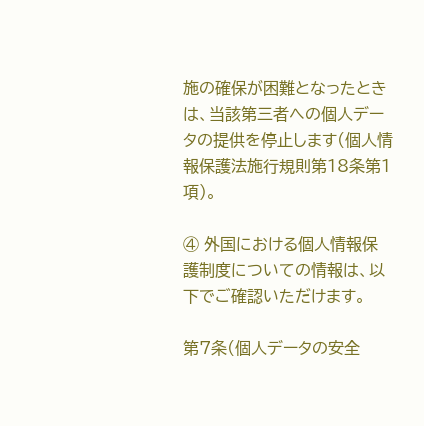施の確保が困難となったときは、当該第三者への個人データの提供を停止します(個人情報保護法施行規則第18条第1項)。

④ 外国における個人情報保護制度についての情報は、以下でご確認いただけます。

第7条(個人データの安全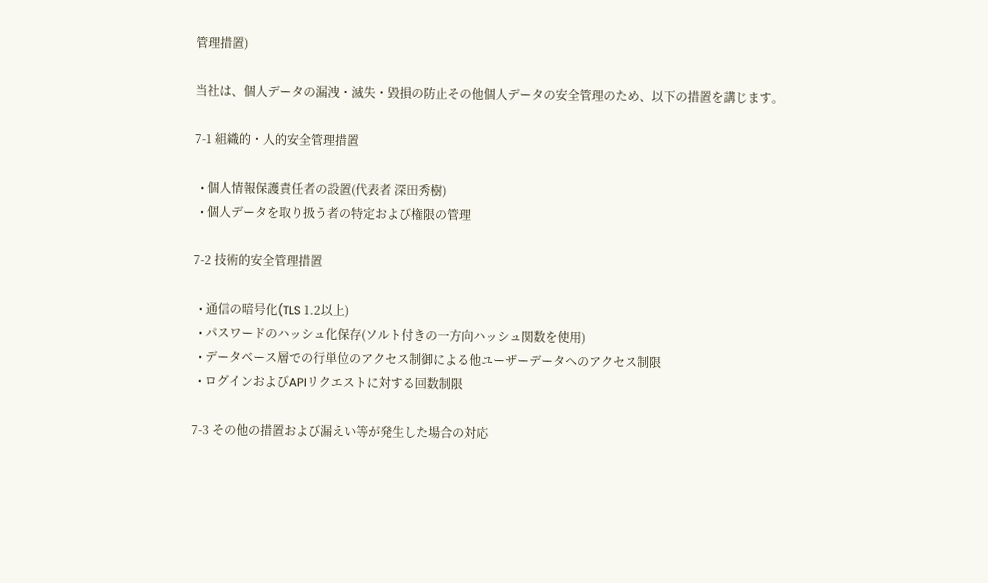管理措置)

当社は、個人データの漏洩・滅失・毀損の防止その他個人データの安全管理のため、以下の措置を講じます。

7-1 組織的・人的安全管理措置

  • 個人情報保護責任者の設置(代表者 深田秀樹)
  • 個人データを取り扱う者の特定および権限の管理

7-2 技術的安全管理措置

  • 通信の暗号化(TLS 1.2以上)
  • パスワードのハッシュ化保存(ソルト付きの一方向ハッシュ関数を使用)
  • データベース層での行単位のアクセス制御による他ユーザーデータへのアクセス制限
  • ログインおよびAPIリクエストに対する回数制限

7-3 その他の措置および漏えい等が発生した場合の対応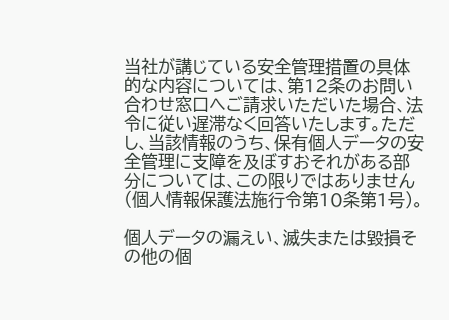当社が講じている安全管理措置の具体的な内容については、第12条のお問い合わせ窓口へご請求いただいた場合、法令に従い遅滞なく回答いたします。ただし、当該情報のうち、保有個人データの安全管理に支障を及ぼすおそれがある部分については、この限りではありません(個人情報保護法施行令第10条第1号)。

個人データの漏えい、滅失または毀損その他の個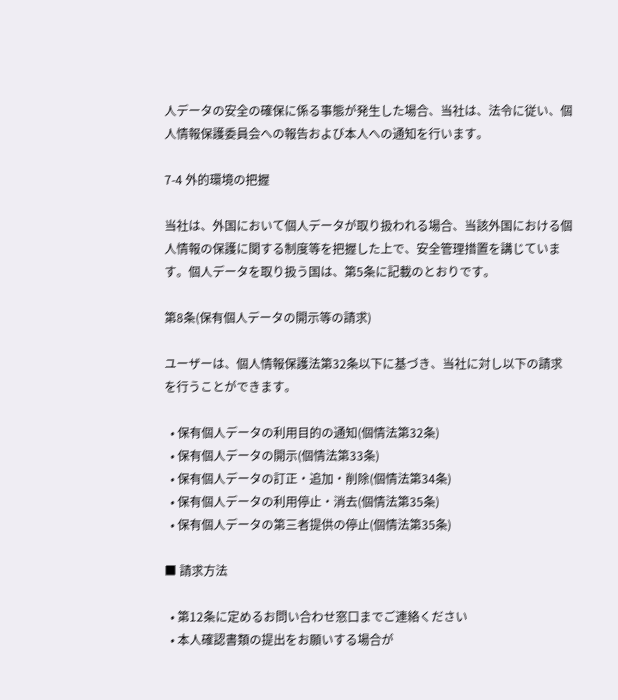人データの安全の確保に係る事態が発生した場合、当社は、法令に従い、個人情報保護委員会への報告および本人への通知を行います。

7-4 外的環境の把握

当社は、外国において個人データが取り扱われる場合、当該外国における個人情報の保護に関する制度等を把握した上で、安全管理措置を講じています。個人データを取り扱う国は、第5条に記載のとおりです。

第8条(保有個人データの開示等の請求)

ユーザーは、個人情報保護法第32条以下に基づき、当社に対し以下の請求を行うことができます。

  • 保有個人データの利用目的の通知(個情法第32条)
  • 保有個人データの開示(個情法第33条)
  • 保有個人データの訂正・追加・削除(個情法第34条)
  • 保有個人データの利用停止・消去(個情法第35条)
  • 保有個人データの第三者提供の停止(個情法第35条)

■ 請求方法

  • 第12条に定めるお問い合わせ窓口までご連絡ください
  • 本人確認書類の提出をお願いする場合が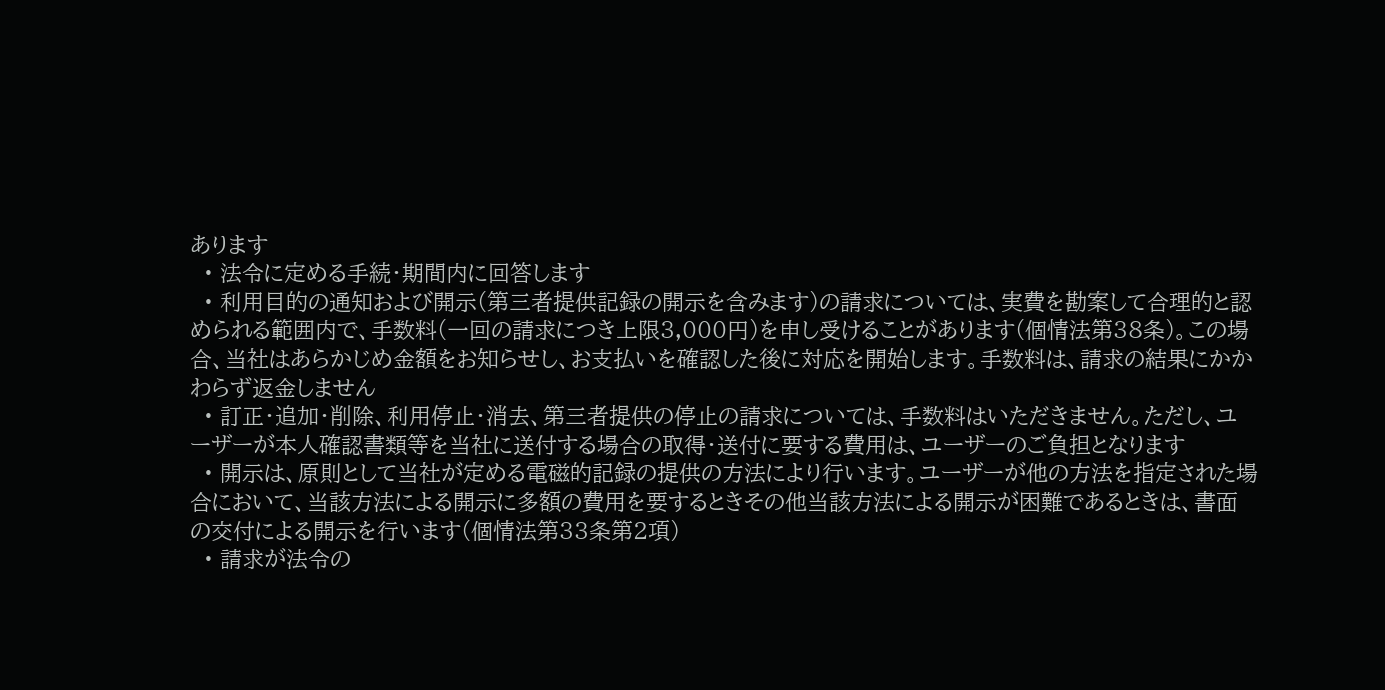あります
  • 法令に定める手続・期間内に回答します
  • 利用目的の通知および開示(第三者提供記録の開示を含みます)の請求については、実費を勘案して合理的と認められる範囲内で、手数料(一回の請求につき上限3,000円)を申し受けることがあります(個情法第38条)。この場合、当社はあらかじめ金額をお知らせし、お支払いを確認した後に対応を開始します。手数料は、請求の結果にかかわらず返金しません
  • 訂正・追加・削除、利用停止・消去、第三者提供の停止の請求については、手数料はいただきません。ただし、ユーザーが本人確認書類等を当社に送付する場合の取得・送付に要する費用は、ユーザーのご負担となります
  • 開示は、原則として当社が定める電磁的記録の提供の方法により行います。ユーザーが他の方法を指定された場合において、当該方法による開示に多額の費用を要するときその他当該方法による開示が困難であるときは、書面の交付による開示を行います(個情法第33条第2項)
  • 請求が法令の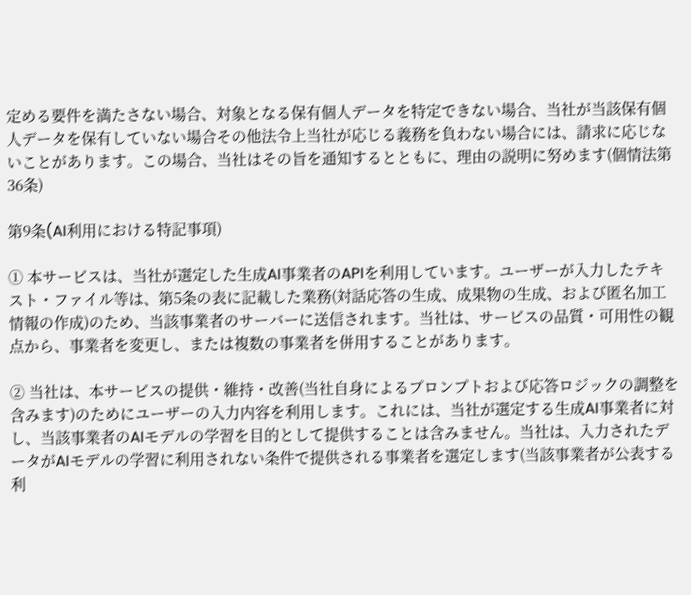定める要件を満たさない場合、対象となる保有個人データを特定できない場合、当社が当該保有個人データを保有していない場合その他法令上当社が応じる義務を負わない場合には、請求に応じないことがあります。この場合、当社はその旨を通知するとともに、理由の説明に努めます(個情法第36条)

第9条(AI利用における特記事項)

① 本サービスは、当社が選定した生成AI事業者のAPIを利用しています。ユーザーが入力したテキスト・ファイル等は、第5条の表に記載した業務(対話応答の生成、成果物の生成、および匿名加工情報の作成)のため、当該事業者のサーバーに送信されます。当社は、サービスの品質・可用性の観点から、事業者を変更し、または複数の事業者を併用することがあります。

② 当社は、本サービスの提供・維持・改善(当社自身によるプロンプトおよび応答ロジックの調整を含みます)のためにユーザーの入力内容を利用します。これには、当社が選定する生成AI事業者に対し、当該事業者のAIモデルの学習を目的として提供することは含みません。当社は、入力されたデータがAIモデルの学習に利用されない条件で提供される事業者を選定します(当該事業者が公表する利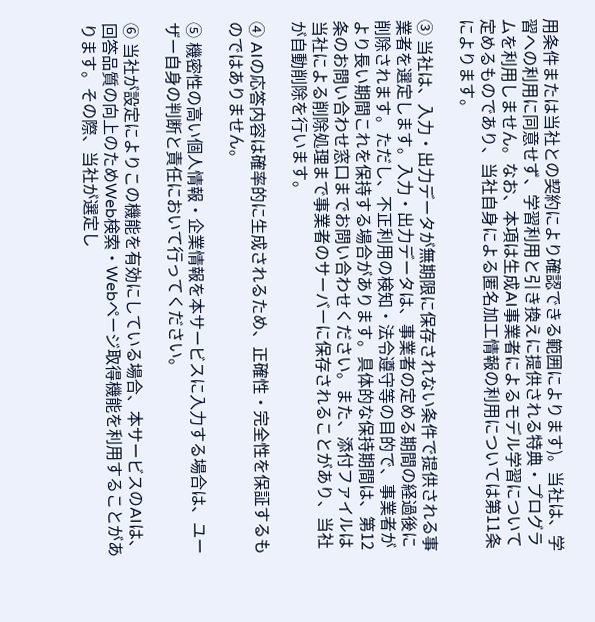用条件または当社との契約により確認できる範囲によります)。当社は、学習への利用に同意せず、学習利用と引き換えに提供される特典・プログラムを利用しません。なお、本項は生成AI事業者によるモデル学習について定めるものであり、当社自身による匿名加工情報の利用については第11条によります。

③ 当社は、入力・出力データが無期限に保存されない条件で提供される事業者を選定します。入力・出力データは、事業者の定める期間の経過後に削除されます。ただし、不正利用の検知・法令遵守等の目的で、事業者がより長い期間これを保持する場合があります。具体的な保持期間は、第12条のお問い合わせ窓口までお問い合わせください。また、添付ファイルは当社による削除処理まで事業者のサーバーに保存されることがあり、当社が自動削除を行います。

④ AIの応答内容は確率的に生成されるため、正確性・完全性を保証するものではありません。

⑤ 機密性の高い個人情報・企業情報を本サービスに入力する場合は、ユーザー自身の判断と責任において行ってください。

⑥ 当社が設定によりこの機能を有効にしている場合、本サービスのAIは、回答品質の向上のためWeb検索・Webページ取得機能を利用することがあります。その際、当社が選定し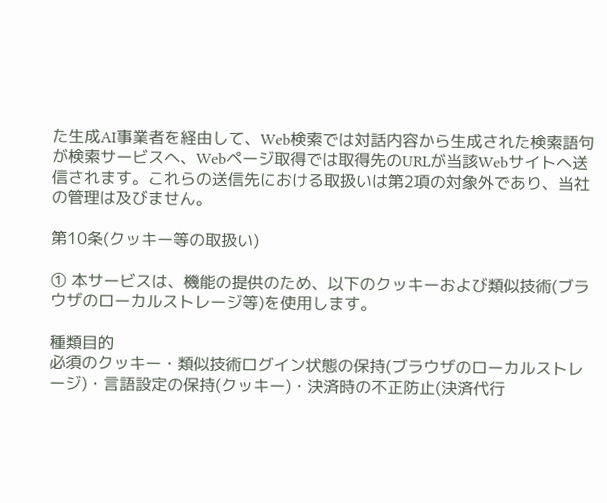た生成AI事業者を経由して、Web検索では対話内容から生成された検索語句が検索サービスへ、Webページ取得では取得先のURLが当該Webサイトへ送信されます。これらの送信先における取扱いは第2項の対象外であり、当社の管理は及びません。

第10条(クッキー等の取扱い)

① 本サービスは、機能の提供のため、以下のクッキーおよび類似技術(ブラウザのローカルストレージ等)を使用します。

種類目的
必須のクッキー・類似技術ログイン状態の保持(ブラウザのローカルストレージ)・言語設定の保持(クッキー)・決済時の不正防止(決済代行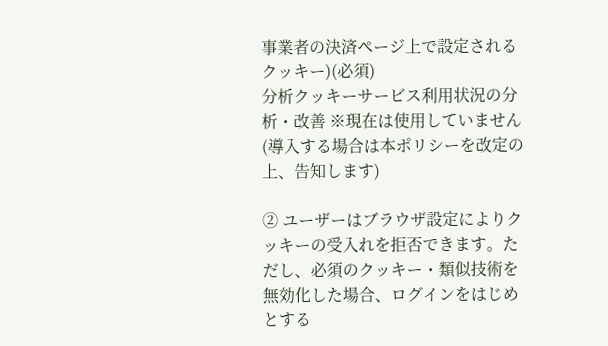事業者の決済ページ上で設定されるクッキー)(必須)
分析クッキーサービス利用状況の分析・改善 ※現在は使用していません(導入する場合は本ポリシーを改定の上、告知します)

② ユーザーはブラウザ設定によりクッキーの受入れを拒否できます。ただし、必須のクッキー・類似技術を無効化した場合、ログインをはじめとする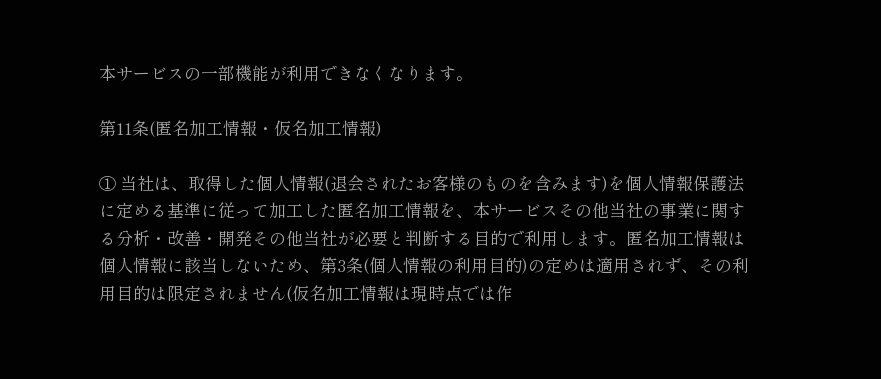本サービスの一部機能が利用できなくなります。

第11条(匿名加工情報・仮名加工情報)

① 当社は、取得した個人情報(退会されたお客様のものを含みます)を個人情報保護法に定める基準に従って加工した匿名加工情報を、本サービスその他当社の事業に関する分析・改善・開発その他当社が必要と判断する目的で利用します。匿名加工情報は個人情報に該当しないため、第3条(個人情報の利用目的)の定めは適用されず、その利用目的は限定されません(仮名加工情報は現時点では作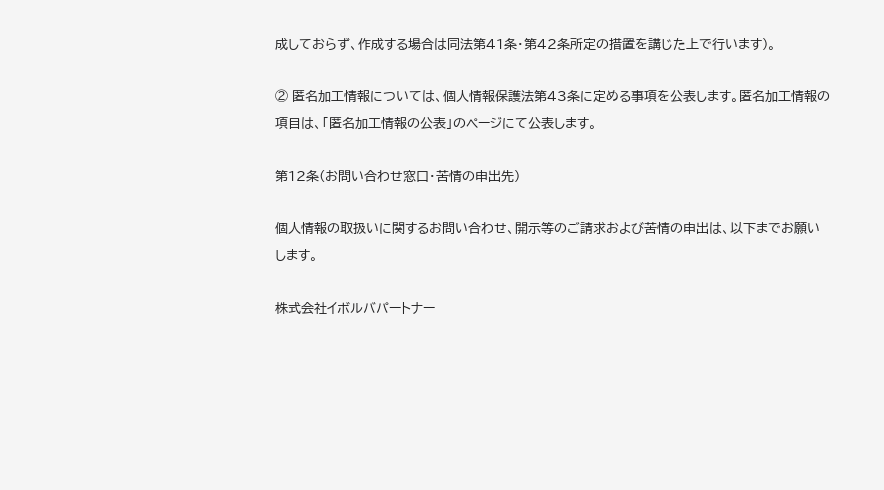成しておらず、作成する場合は同法第41条・第42条所定の措置を講じた上で行います)。

② 匿名加工情報については、個人情報保護法第43条に定める事項を公表します。匿名加工情報の項目は、「匿名加工情報の公表」のページにて公表します。

第12条(お問い合わせ窓口・苦情の申出先)

個人情報の取扱いに関するお問い合わせ、開示等のご請求および苦情の申出は、以下までお願いします。

株式会社イボルバパートナー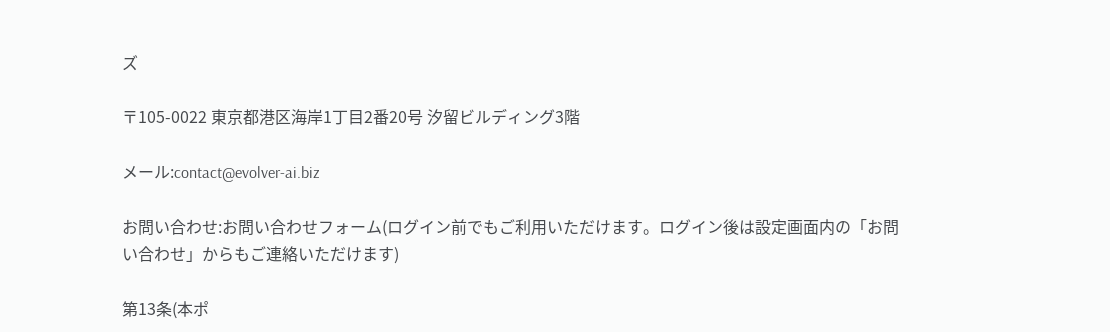ズ

〒105-0022 東京都港区海岸1丁目2番20号 汐留ビルディング3階

メール:contact@evolver-ai.biz

お問い合わせ:お問い合わせフォーム(ログイン前でもご利用いただけます。ログイン後は設定画面内の「お問い合わせ」からもご連絡いただけます)

第13条(本ポ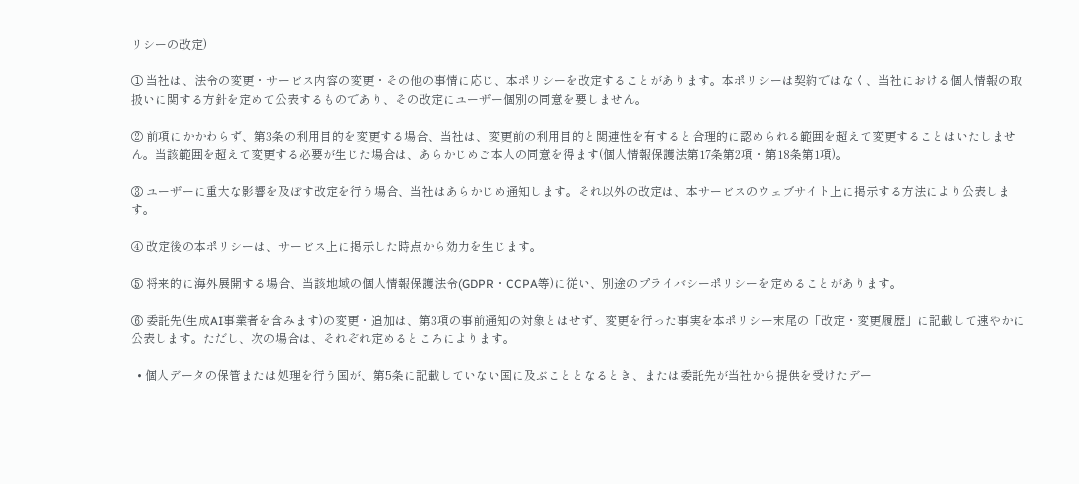リシーの改定)

① 当社は、法令の変更・サービス内容の変更・その他の事情に応じ、本ポリシーを改定することがあります。本ポリシーは契約ではなく、当社における個人情報の取扱いに関する方針を定めて公表するものであり、その改定にユーザー個別の同意を要しません。

② 前項にかかわらず、第3条の利用目的を変更する場合、当社は、変更前の利用目的と関連性を有すると合理的に認められる範囲を超えて変更することはいたしません。当該範囲を超えて変更する必要が生じた場合は、あらかじめご本人の同意を得ます(個人情報保護法第17条第2項・第18条第1項)。

③ ユーザーに重大な影響を及ぼす改定を行う場合、当社はあらかじめ通知します。それ以外の改定は、本サービスのウェブサイト上に掲示する方法により公表します。

④ 改定後の本ポリシーは、サービス上に掲示した時点から効力を生じます。

⑤ 将来的に海外展開する場合、当該地域の個人情報保護法令(GDPR・CCPA等)に従い、別途のプライバシーポリシーを定めることがあります。

⑥ 委託先(生成AI事業者を含みます)の変更・追加は、第3項の事前通知の対象とはせず、変更を行った事実を本ポリシー末尾の「改定・変更履歴」に記載して速やかに公表します。ただし、次の場合は、それぞれ定めるところによります。

  • 個人データの保管または処理を行う国が、第5条に記載していない国に及ぶこととなるとき、または委託先が当社から提供を受けたデー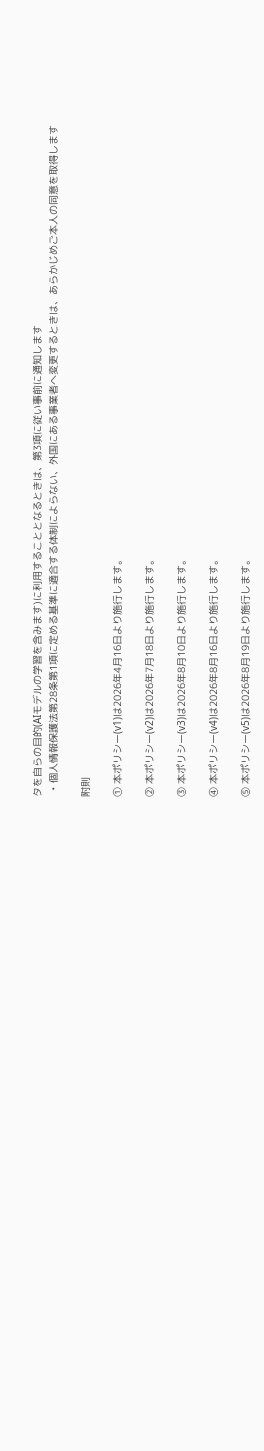タを自らの目的(AIモデルの学習を含みます)に利用することとなるときは、第3項に従い事前に通知します
  • 個人情報保護法第28条第1項に定める基準に適合する体制によらない、外国にある事業者へ変更するときは、あらかじめご本人の同意を取得します

附則

① 本ポリシー(v1)は2026年4月16日より施行します。

② 本ポリシー(v2)は2026年7月18日より施行します。

③ 本ポリシー(v3)は2026年8月10日より施行します。

④ 本ポリシー(v4)は2026年8月16日より施行します。

⑤ 本ポリシー(v5)は2026年8月19日より施行します。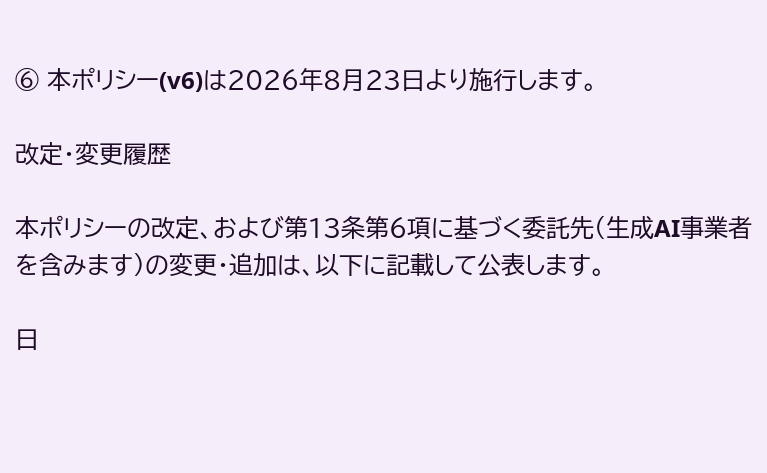⑥ 本ポリシー(v6)は2026年8月23日より施行します。

改定・変更履歴

本ポリシーの改定、および第13条第6項に基づく委託先(生成AI事業者を含みます)の変更・追加は、以下に記載して公表します。

日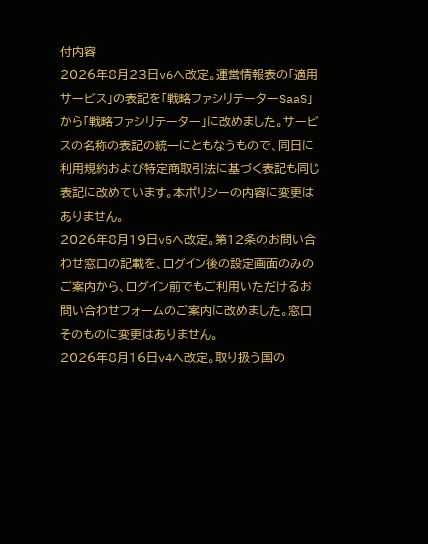付内容
2026年8月23日v6へ改定。運営情報表の「適用サービス」の表記を「戦略ファシリテーターSaaS」から「戦略ファシリテーター」に改めました。サービスの名称の表記の統一にともなうもので、同日に利用規約および特定商取引法に基づく表記も同じ表記に改めています。本ポリシーの内容に変更はありません。
2026年8月19日v5へ改定。第12条のお問い合わせ窓口の記載を、ログイン後の設定画面のみのご案内から、ログイン前でもご利用いただけるお問い合わせフォームのご案内に改めました。窓口そのものに変更はありません。
2026年8月16日v4へ改定。取り扱う国の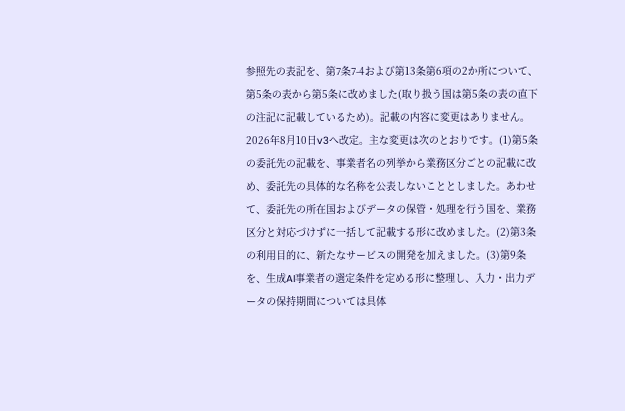参照先の表記を、第7条7-4および第13条第6項の2か所について、第5条の表から第5条に改めました(取り扱う国は第5条の表の直下の注記に記載しているため)。記載の内容に変更はありません。
2026年8月10日v3へ改定。主な変更は次のとおりです。(1)第5条の委託先の記載を、事業者名の列挙から業務区分ごとの記載に改め、委託先の具体的な名称を公表しないこととしました。あわせて、委託先の所在国およびデータの保管・処理を行う国を、業務区分と対応づけずに一括して記載する形に改めました。(2)第3条の利用目的に、新たなサービスの開発を加えました。(3)第9条を、生成AI事業者の選定条件を定める形に整理し、入力・出力データの保持期間については具体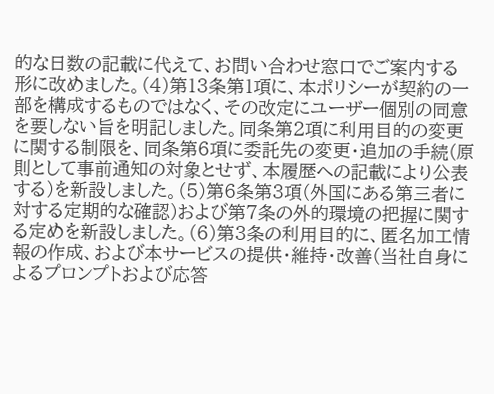的な日数の記載に代えて、お問い合わせ窓口でご案内する形に改めました。(4)第13条第1項に、本ポリシーが契約の一部を構成するものではなく、その改定にユーザー個別の同意を要しない旨を明記しました。同条第2項に利用目的の変更に関する制限を、同条第6項に委託先の変更・追加の手続(原則として事前通知の対象とせず、本履歴への記載により公表する)を新設しました。(5)第6条第3項(外国にある第三者に対する定期的な確認)および第7条の外的環境の把握に関する定めを新設しました。(6)第3条の利用目的に、匿名加工情報の作成、および本サービスの提供・維持・改善(当社自身によるプロンプトおよび応答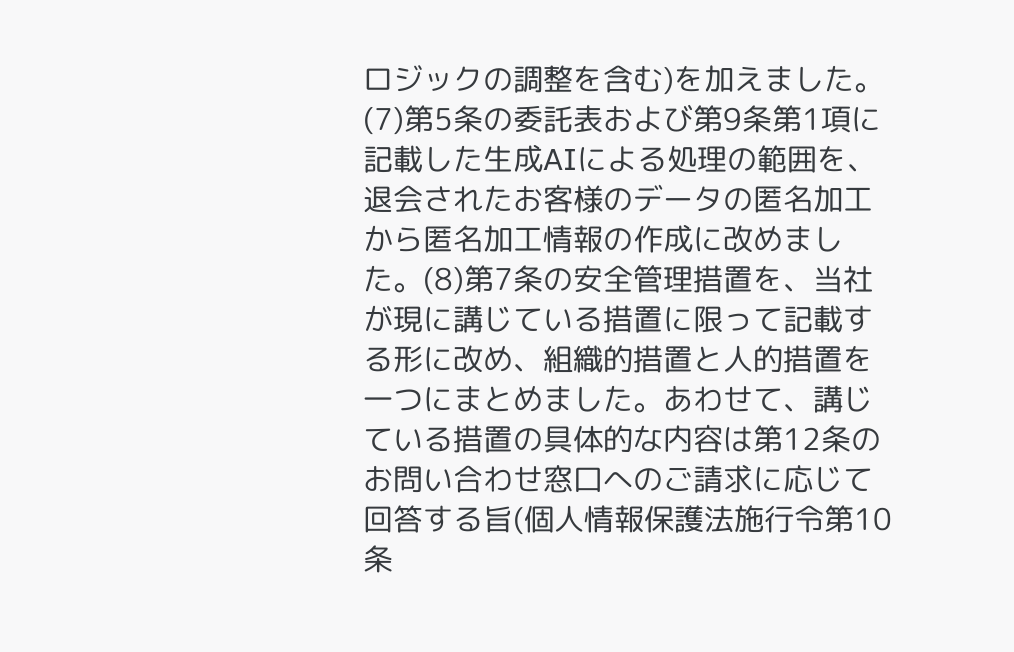ロジックの調整を含む)を加えました。(7)第5条の委託表および第9条第1項に記載した生成AIによる処理の範囲を、退会されたお客様のデータの匿名加工から匿名加工情報の作成に改めました。(8)第7条の安全管理措置を、当社が現に講じている措置に限って記載する形に改め、組織的措置と人的措置を一つにまとめました。あわせて、講じている措置の具体的な内容は第12条のお問い合わせ窓口へのご請求に応じて回答する旨(個人情報保護法施行令第10条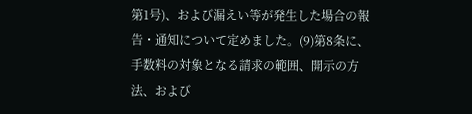第1号)、および漏えい等が発生した場合の報告・通知について定めました。(9)第8条に、手数料の対象となる請求の範囲、開示の方法、および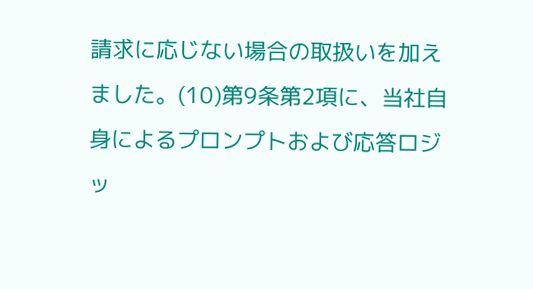請求に応じない場合の取扱いを加えました。(10)第9条第2項に、当社自身によるプロンプトおよび応答ロジッ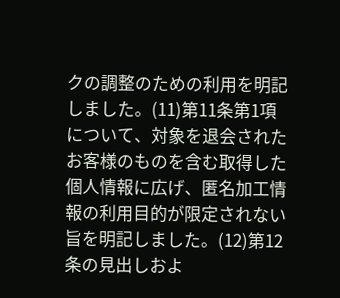クの調整のための利用を明記しました。(11)第11条第1項について、対象を退会されたお客様のものを含む取得した個人情報に広げ、匿名加工情報の利用目的が限定されない旨を明記しました。(12)第12条の見出しおよ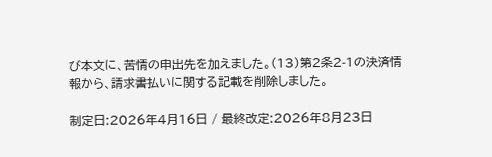び本文に、苦情の申出先を加えました。(13)第2条2-1の決済情報から、請求書払いに関する記載を削除しました。

制定日:2026年4月16日 / 最終改定:2026年8月23日